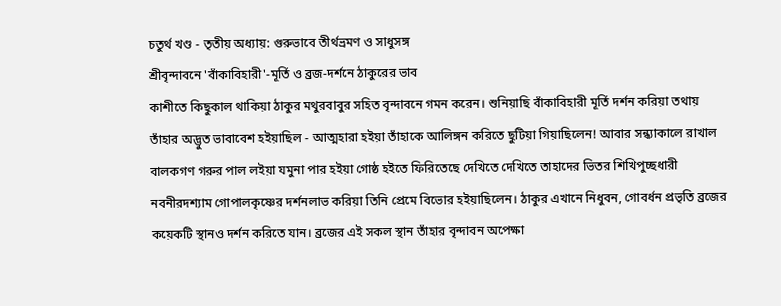চতুর্থ খণ্ড - তৃতীয় অধ্যায়: গুরুভাবে তীর্থভ্রমণ ও সাধুসঙ্গ
শ্রীবৃন্দাবনে 'বাঁকাবিহারী'-মূর্তি ও ব্রজ-দর্শনে ঠাকুরের ভাব
কাশীতে কিছুকাল থাকিয়া ঠাকুর মথুরবাবুর সহিত বৃন্দাবনে গমন করেন। শুনিয়াছি বাঁকাবিহারী মূর্তি দর্শন করিয়া তথায় তাঁহার অদ্ভুত ভাবাবেশ হইয়াছিল - আত্মহারা হইয়া তাঁহাকে আলিঙ্গন করিতে ছুটিয়া গিয়াছিলেন! আবার সন্ধ্যাকালে রাখাল বালকগণ গরুর পাল লইয়া যমুনা পার হইয়া গোষ্ঠ হইতে ফিরিতেছে দেখিতে দেখিতে তাহাদের ভিতর শিখিপুচ্ছধারী নবনীরদশ্যাম গোপালকৃষ্ণের দর্শনলাভ করিয়া তিনি প্রেমে বিভোর হইয়াছিলেন। ঠাকুর এখানে নিধুবন, গোবর্ধন প্রভৃতি ব্রজের কয়েকটি স্থানও দর্শন করিতে যান। ব্রজের এই সকল স্থান তাঁহার বৃন্দাবন অপেক্ষা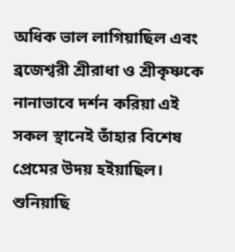অধিক ভাল লাগিয়াছিল এবং ব্রজেশ্বরী শ্রীরাধা ও শ্রীকৃষ্ণকে নানাভাবে দর্শন করিয়া এই সকল স্থানেই তাঁহার বিশেষ প্রেমের উদয় হইয়াছিল। শুনিয়াছি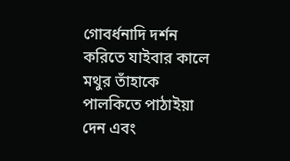গোবর্ধনাদি দর্শন করিতে যাইবার কালে মথুর তাঁহাকে পালকিতে পাঠাইয়া দেন এবং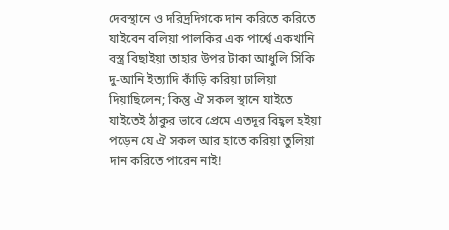দেবস্থানে ও দরিদ্রদিগকে দান করিতে করিতে যাইবেন বলিয়া পালকির এক পার্শ্বে একখানি বস্ত্র বিছাইয়া তাহার উপর টাকা আধুলি সিকি দু-আনি ইত্যাদি কাঁড়ি করিয়া ঢালিয়া দিয়াছিলেন; কিন্তু ঐ সকল স্থানে যাইতে যাইতেই ঠাকুর ভাবে প্রেমে এতদূর বিহ্বল হইয়া পড়েন যে ঐ সকল আর হাতে করিয়া তুলিয়া দান করিতে পারেন নাই!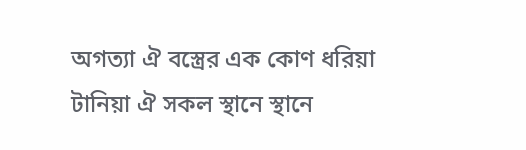অগত্যা ঐ বস্ত্রের এক কোণ ধরিয়া টানিয়া ঐ সকল স্থানে স্থানে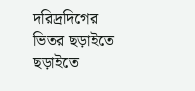দরিদ্রদিগের ভিতর ছড়াইতে ছড়াইতে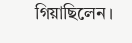গিয়াছিলেন।